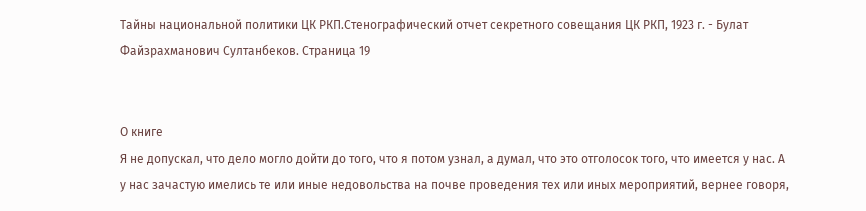Тайны национальной политики ЦК РКП.Стенографический отчет секретного совещания ЦК РКП, 1923 г. - Булат Файзрахманович Султанбеков. Страница 19


О книге
Я не допускал, что дело могло дойти до того, что я потом узнал, а думал, что это отголосок того, что имеется у нас. А у нас зачастую имелись те или иные недовольства на почве проведения тех или иных мероприятий, вернее говоря,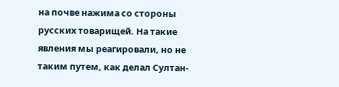на почве нажима со стороны русских товарищей. На такие явления мы реагировали, но не таким путем, как делал Султан-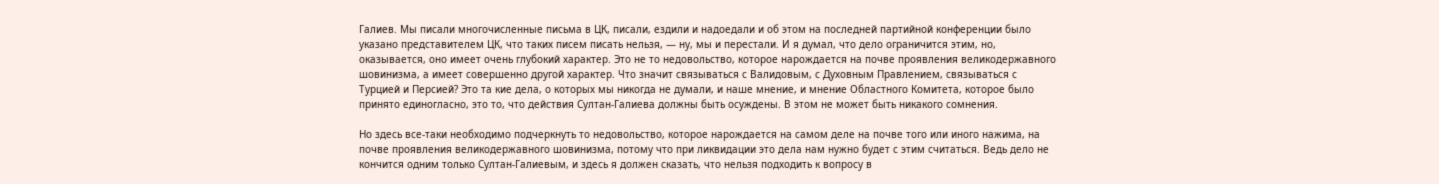Галиев. Мы писали многочисленные письма в ЦК, писали, ездили и надоедали и об этом на последней партийной конференции было указано представителем ЦК, что таких писем писать нельзя, — ну, мы и перестали. И я думал, что дело ограничится этим, но, оказывается, оно имеет очень глубокий характер. Это не то недовольство, которое нарождается на почве проявления великодержавного шовинизма, а имеет совершенно другой характер. Что значит связываться с Валидовым, с Духовным Правлением, связываться с Турцией и Персией? Это та кие дела, о которых мы никогда не думали, и наше мнение, и мнение Областного Комитета, которое было принято единогласно, это то, что действия Султан-Галиева должны быть осуждены. В этом не может быть никакого сомнения.

Но здесь все-таки необходимо подчеркнуть то недовольство, которое нарождается на самом деле на почве того или иного нажима, на почве проявления великодержавного шовинизма, потому что при ликвидации это дела нам нужно будет с этим считаться. Ведь дело не кончится одним только Султан-Галиевым, и здесь я должен сказать, что нельзя подходить к вопросу в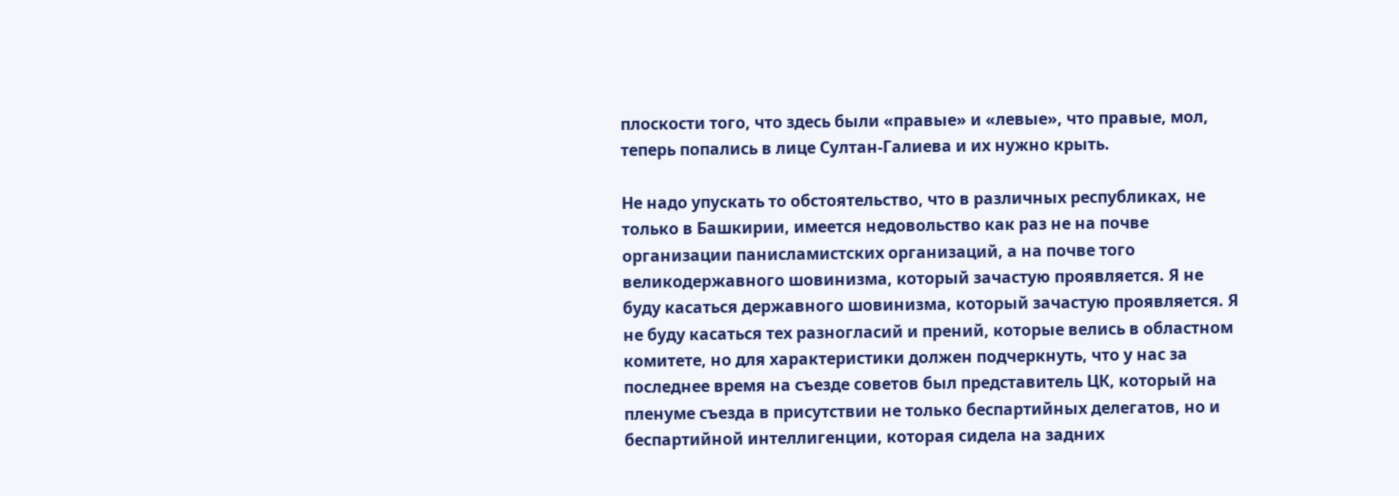плоскости того, что здесь были «правые» и «левые», что правые, мол, теперь попались в лице Султан-Галиева и их нужно крыть.

Не надо упускать то обстоятельство, что в различных республиках, не только в Башкирии, имеется недовольство как раз не на почве организации панисламистских организаций, а на почве того великодержавного шовинизма, который зачастую проявляется. Я не буду касаться державного шовинизма, который зачастую проявляется. Я не буду касаться тех разногласий и прений, которые велись в областном комитете, но для характеристики должен подчеркнуть, что у нас за последнее время на съезде советов был представитель ЦК, который на пленуме съезда в присутствии не только беспартийных делегатов, но и беспартийной интеллигенции, которая сидела на задних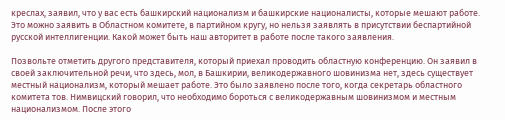креслах, заявил, что у вас есть башкирский национализм и башкирские националисты, которые мешают работе. Это можно заявить в Областном комитете, в партийном кругу, но нельзя заявлять в присутствии беспартийной русской интеллигенции. Какой может быть наш авторитет в работе после такого заявления.

Позвольте отметить другого представителя, который приехал проводить областную конференцию. Он заявил в своей заключительной речи, что здесь, мол, в Башкирии, великодержавного шовинизма нет, здесь существует местный национализм, который мешает работе. Это было заявлено после того, когда секретарь областного комитета тов. Нимвицский говорил, что необходимо бороться с великодержавным шовинизмом и местным национализмом. После этого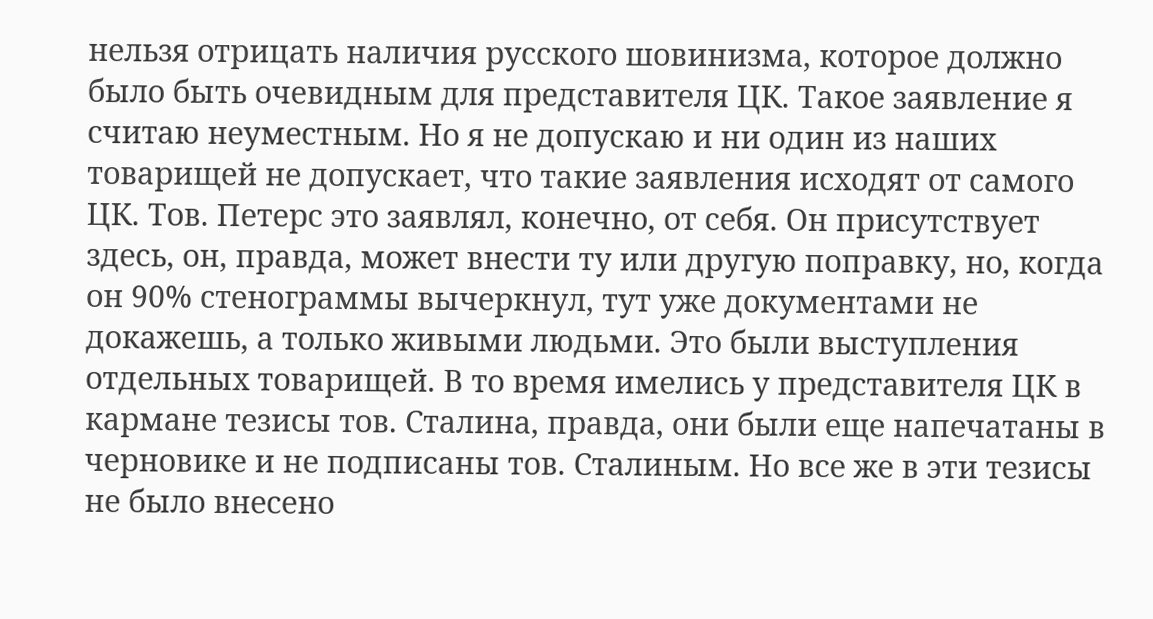нельзя отрицать наличия русского шовинизма, которое должно было быть очевидным для представителя ЦК. Такое заявление я считаю неуместным. Но я не допускаю и ни один из наших товарищей не допускает, что такие заявления исходят от самого ЦК. Тов. Петерс это заявлял, конечно, от себя. Он присутствует здесь, он, правда, может внести ту или другую поправку, но, когда он 90% стенограммы вычеркнул, тут уже документами не докажешь, а только живыми людьми. Это были выступления отдельных товарищей. В то время имелись у представителя ЦК в кармане тезисы тов. Сталина, правда, они были еще напечатаны в черновике и не подписаны тов. Сталиным. Но все же в эти тезисы не было внесено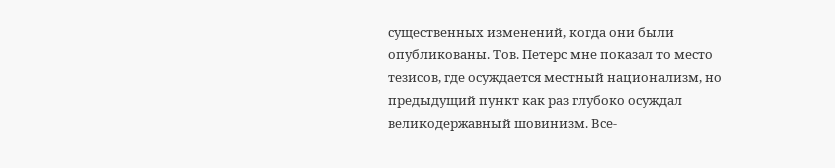существенных изменений, когда они были опубликованы. Тов. Петерс мне показал то место тезисов, где осуждается местный национализм, но предыдущий пункт как раз глубоко осуждал великодержавный шовинизм. Все-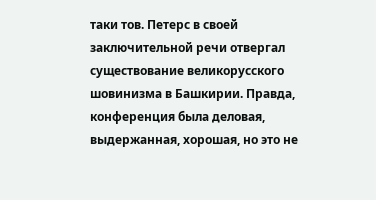таки тов. Петерс в своей заключительной речи отвергал существование великорусского шовинизма в Башкирии. Правда, конференция была деловая, выдержанная, хорошая, но это не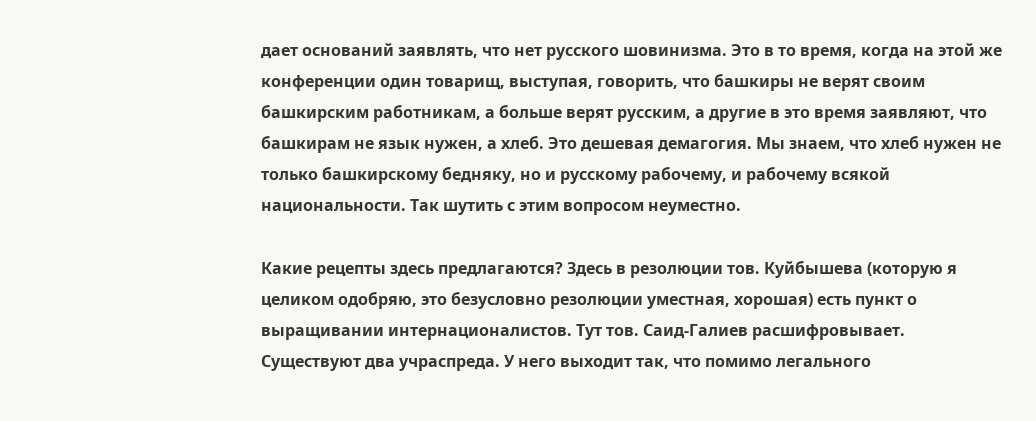дает оснований заявлять, что нет русского шовинизма. Это в то время, когда на этой же конференции один товарищ, выступая, говорить, что башкиры не верят своим башкирским работникам, а больше верят русским, а другие в это время заявляют, что башкирам не язык нужен, а хлеб. Это дешевая демагогия. Мы знаем, что хлеб нужен не только башкирскому бедняку, но и русскому рабочему, и рабочему всякой национальности. Так шутить с этим вопросом неуместно.

Какие рецепты здесь предлагаются? Здесь в резолюции тов. Куйбышева (которую я целиком одобряю, это безусловно резолюции уместная, хорошая) есть пункт о выращивании интернационалистов. Тут тов. Саид-Галиев расшифровывает. Существуют два учраспреда. У него выходит так, что помимо легального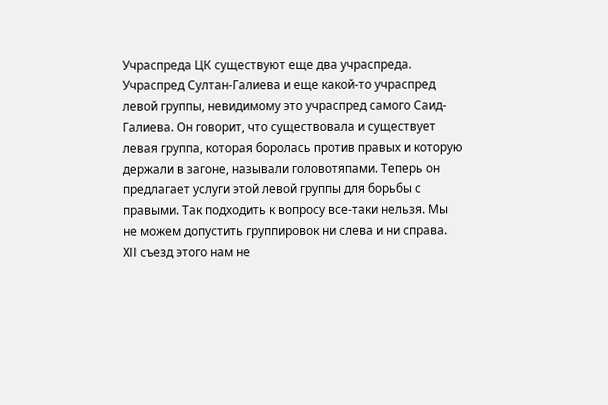Учраспреда ЦК существуют еще два учраспреда. Учраспред Султан-Галиева и еще какой-то учраспред левой группы, невидимому это учраспред самого Саид-Галиева. Он говорит, что существовала и существует левая группа, которая боролась против правых и которую держали в загоне, называли головотяпами. Теперь он предлагает услуги этой левой группы для борьбы с правыми. Так подходить к вопросу все-таки нельзя. Мы не можем допустить группировок ни слева и ни справа. XII съезд этого нам не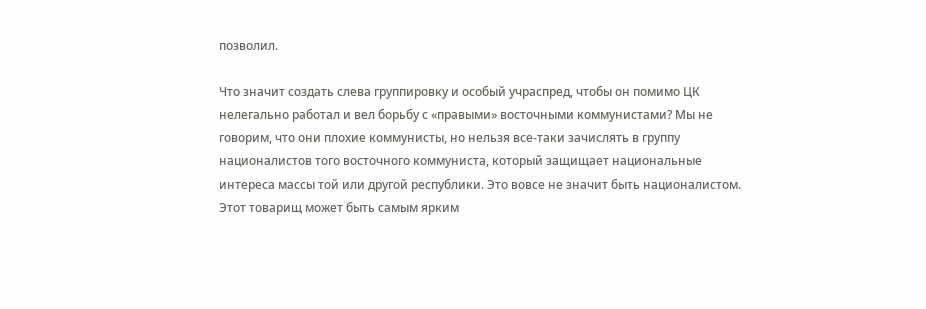позволил.

Что значит создать слева группировку и особый учраспред, чтобы он помимо ЦК нелегально работал и вел борьбу с «правыми» восточными коммунистами? Мы не говорим, что они плохие коммунисты, но нельзя все-таки зачислять в группу националистов того восточного коммуниста, который защищает национальные интереса массы той или другой республики. Это вовсе не значит быть националистом. Этот товарищ может быть самым ярким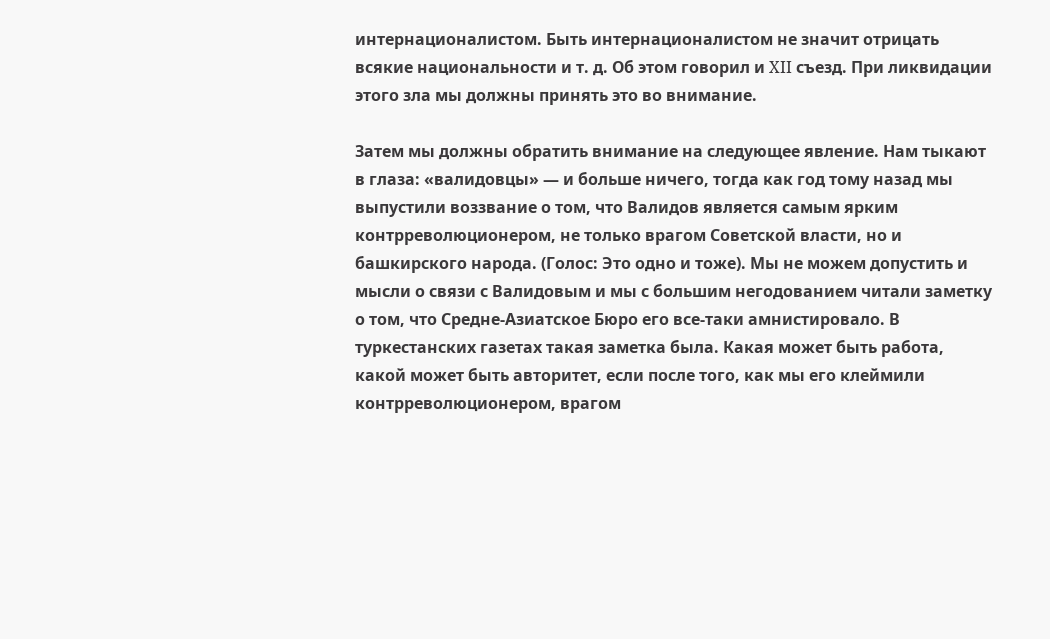интернационалистом. Быть интернационалистом не значит отрицать всякие национальности и т. д. Об этом говорил и XII съезд. При ликвидации этого зла мы должны принять это во внимание.

Затем мы должны обратить внимание на следующее явление. Нам тыкают в глаза: «валидовцы» — и больше ничего, тогда как год тому назад мы выпустили воззвание о том, что Валидов является самым ярким контрреволюционером, не только врагом Советской власти, но и башкирского народа. (Голос: Это одно и тоже). Мы не можем допустить и мысли о связи с Валидовым и мы с большим негодованием читали заметку о том, что Средне-Азиатское Бюро его все-таки амнистировало. В туркестанских газетах такая заметка была. Какая может быть работа, какой может быть авторитет, если после того, как мы его клеймили контрреволюционером, врагом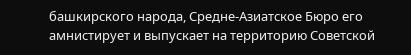башкирского народа, Средне-Азиатское Бюро его амнистирует и выпускает на территорию Советской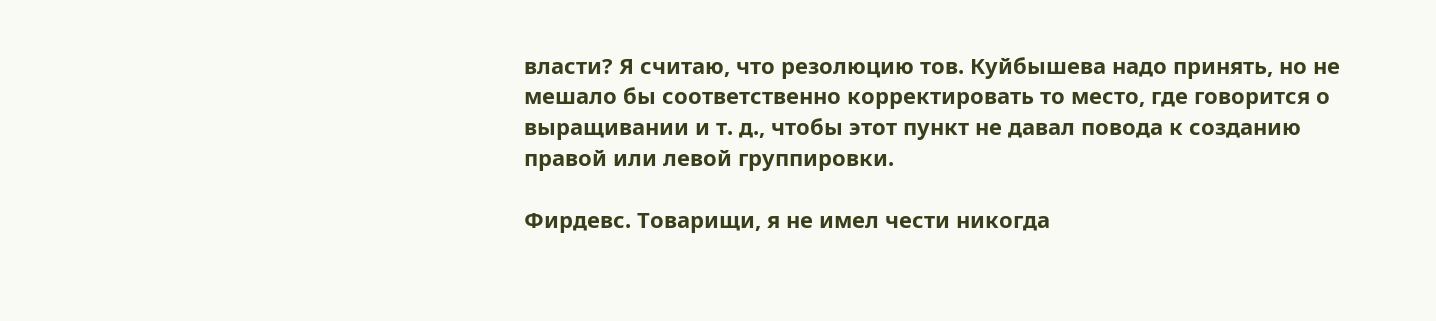власти? Я считаю, что резолюцию тов. Куйбышева надо принять, но не мешало бы соответственно корректировать то место, где говорится о выращивании и т. д., чтобы этот пункт не давал повода к созданию правой или левой группировки.

Фирдевс. Товарищи, я не имел чести никогда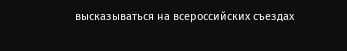высказываться на всероссийских съездах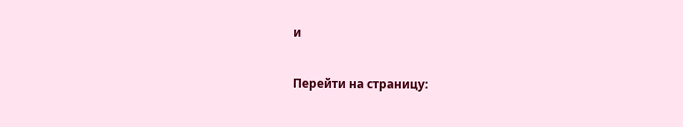и

Перейти на страницу: